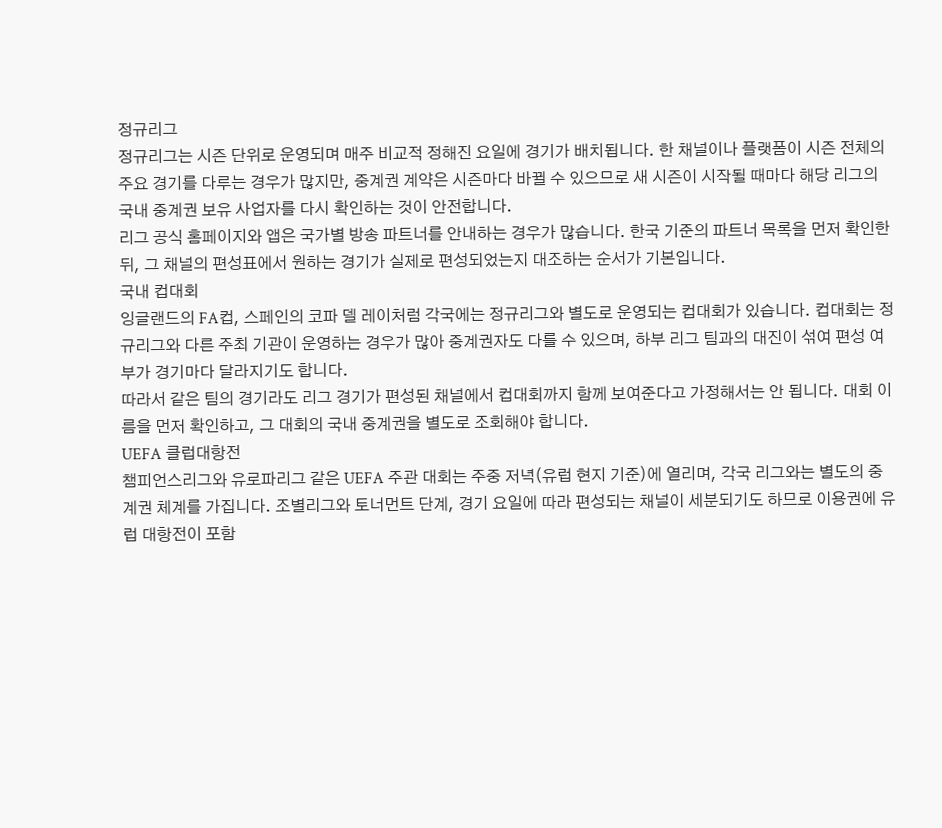정규리그
정규리그는 시즌 단위로 운영되며 매주 비교적 정해진 요일에 경기가 배치됩니다. 한 채널이나 플랫폼이 시즌 전체의 주요 경기를 다루는 경우가 많지만, 중계권 계약은 시즌마다 바뀔 수 있으므로 새 시즌이 시작될 때마다 해당 리그의 국내 중계권 보유 사업자를 다시 확인하는 것이 안전합니다.
리그 공식 홈페이지와 앱은 국가별 방송 파트너를 안내하는 경우가 많습니다. 한국 기준의 파트너 목록을 먼저 확인한 뒤, 그 채널의 편성표에서 원하는 경기가 실제로 편성되었는지 대조하는 순서가 기본입니다.
국내 컵대회
잉글랜드의 FA컵, 스페인의 코파 델 레이처럼 각국에는 정규리그와 별도로 운영되는 컵대회가 있습니다. 컵대회는 정규리그와 다른 주최 기관이 운영하는 경우가 많아 중계권자도 다를 수 있으며, 하부 리그 팀과의 대진이 섞여 편성 여부가 경기마다 달라지기도 합니다.
따라서 같은 팀의 경기라도 리그 경기가 편성된 채널에서 컵대회까지 함께 보여준다고 가정해서는 안 됩니다. 대회 이름을 먼저 확인하고, 그 대회의 국내 중계권을 별도로 조회해야 합니다.
UEFA 클럽대항전
챔피언스리그와 유로파리그 같은 UEFA 주관 대회는 주중 저녁(유럽 현지 기준)에 열리며, 각국 리그와는 별도의 중계권 체계를 가집니다. 조별리그와 토너먼트 단계, 경기 요일에 따라 편성되는 채널이 세분되기도 하므로 이용권에 유럽 대항전이 포함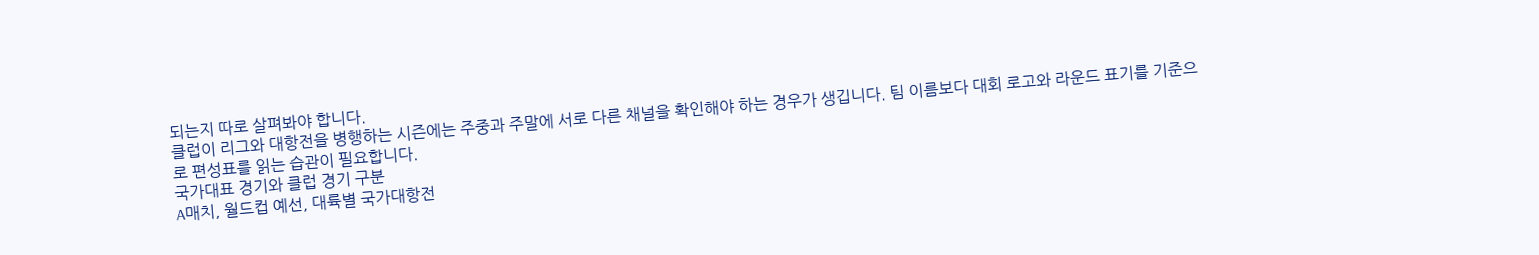되는지 따로 살펴봐야 합니다.
클럽이 리그와 대항전을 병행하는 시즌에는 주중과 주말에 서로 다른 채널을 확인해야 하는 경우가 생깁니다. 팀 이름보다 대회 로고와 라운드 표기를 기준으로 편성표를 읽는 습관이 필요합니다.
국가대표 경기와 클럽 경기 구분
A매치, 월드컵 예선, 대륙별 국가대항전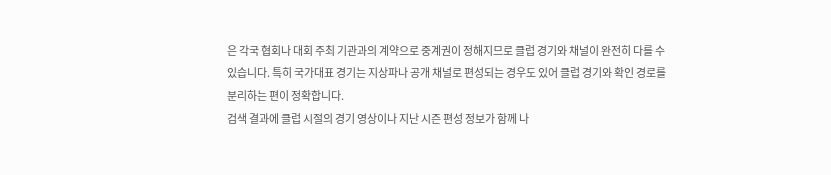은 각국 협회나 대회 주최 기관과의 계약으로 중계권이 정해지므로 클럽 경기와 채널이 완전히 다를 수 있습니다. 특히 국가대표 경기는 지상파나 공개 채널로 편성되는 경우도 있어 클럽 경기와 확인 경로를 분리하는 편이 정확합니다.
검색 결과에 클럽 시절의 경기 영상이나 지난 시즌 편성 정보가 함께 나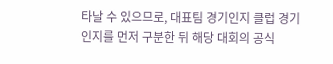타날 수 있으므로, 대표팀 경기인지 클럽 경기인지를 먼저 구분한 뒤 해당 대회의 공식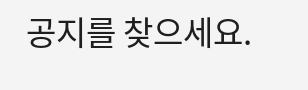공지를 찾으세요.